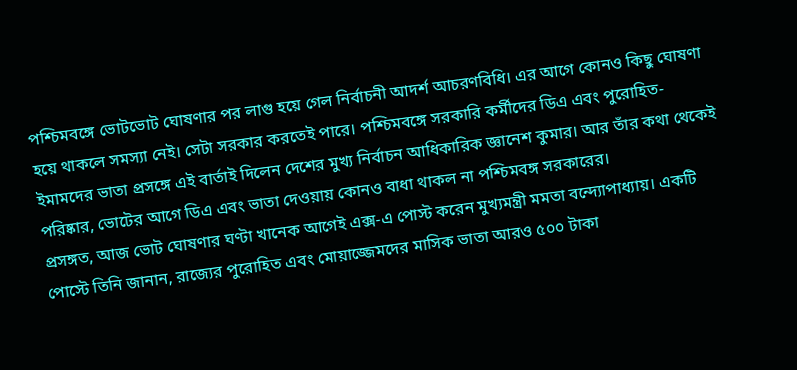পশ্চিমবঙ্গে ভোটভোট ঘোষণার পর লাগু হয়ে গেল নির্বাচনী আদর্শ আচরণবিধি। এর আগে কোনও কিছু ঘোষণা হয়ে থাকলে সমস্যা নেই। সেটা সরকার করতেই পারে। পশ্চিমবঙ্গে সরকারি কর্মীদের ডিএ এবং পুরোহিত-ইমামদের ভাতা প্রসঙ্গে এই বার্তাই দিলেন দেশের মুখ্য নির্বাচন আধিকারিক জ্ঞানেশ কুমার। আর তাঁর কথা থেকেই পরিষ্কার, ভোটের আগে ডিএ এবং ভাতা দেওয়ায় কোনও বাধা থাকল না পশ্চিমবঙ্গ সরকারের।
প্রসঙ্গত, আজ ভোট ঘোষণার ঘণ্টা খানেক আগেই এক্স-এ পোস্ট করেন মুখ্যমন্ত্রী মমতা বন্দ্যোপাধ্যায়। একটি পোস্টে তিনি জানান, রাজ্যের পুরোহিত এবং মোয়াজ্জেমদের মাসিক ভাতা আরও ৫০০ টাকা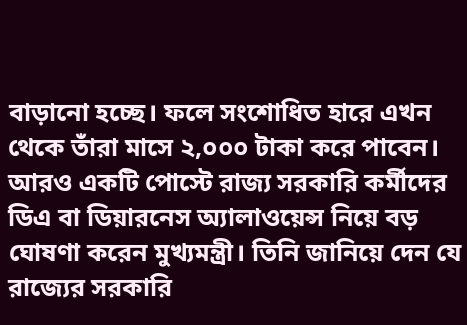বাড়ানো হচ্ছে। ফলে সংশোধিত হারে এখন থেকে তাঁরা মাসে ২,০০০ টাকা করে পাবেন।
আরও একটি পোস্টে রাজ্য সরকারি কর্মীদের ডিএ বা ডিয়ারনেস অ্যালাওয়েন্স নিয়ে বড় ঘোষণা করেন মুখ্যমন্ত্রী। তিনি জানিয়ে দেন যে রাজ্যের সরকারি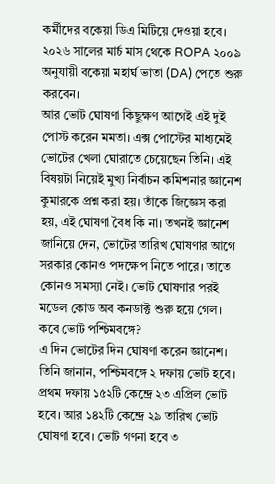কর্মীদের বকেয়া ডিএ মিটিয়ে দেওয়া হবে। ২০২৬ সালের মার্চ মাস থেকে ROPA ২০০৯ অনুযায়ী বকেয়া মহার্ঘ ভাতা (DA) পেতে শুরু করবেন।
আর ভোট ঘোষণা কিছুক্ষণ আগেই এই দুই পোস্ট করেন মমতা। এক্স পোস্টের মাধ্যমেই ভোটের খেলা ঘোরাতে চেয়েছেন তিনি। এই বিষয়টা নিয়েই মুখ্য নির্বাচন কমিশনার জ্ঞানেশ কুমারকে প্রশ্ন করা হয়। তাঁকে জিজ্ঞেস করা হয়, এই ঘোষণা বৈধ কি না। তখনই জ্ঞানেশ জানিয়ে দেন, ভোটের তারিখ ঘোষণার আগে সরকার কোনও পদক্ষেপ নিতে পারে। তাতে কোনও সমস্যা নেই। ভোট ঘোষণার পরই মডেল কোড অব কনডাক্ট শুরু হয়ে গেল।
কবে ভোট পশ্চিমবঙ্গে?
এ দিন ভোটের দিন ঘোষণা করেন জ্ঞানেশ। তিনি জানান, পশ্চিমবঙ্গে ২ দফায় ভোট হবে। প্রথম দফায় ১৫২টি কেন্দ্রে ২৩ এপ্রিল ভোট হবে। আর ১৪২টি কেন্দ্রে ২৯ তারিখ ভোট ঘোষণা হবে। ভোট গণনা হবে ৩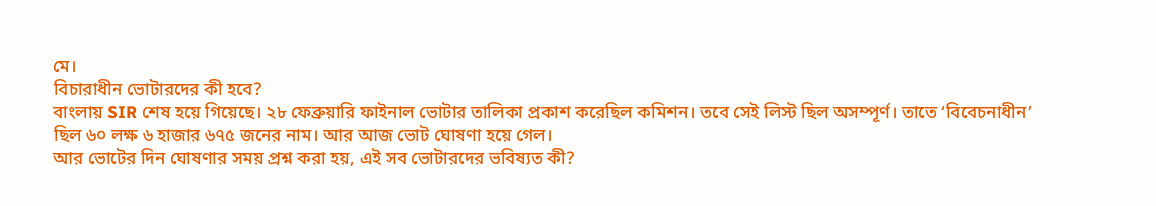মে।
বিচারাধীন ভোটারদের কী হবে?
বাংলায় SIR শেষ হয়ে গিয়েছে। ২৮ ফেব্রুয়ারি ফাইনাল ভোটার তালিকা প্রকাশ করেছিল কমিশন। তবে সেই লিস্ট ছিল অসম্পূর্ণ। তাতে ‘বিবেচনাধীন’ ছিল ৬০ লক্ষ ৬ হাজার ৬৭৫ জনের নাম। আর আজ ভোট ঘোষণা হয়ে গেল।
আর ভোটের দিন ঘোষণার সময় প্রশ্ন করা হয়, এই সব ভোটারদের ভবিষ্যত কী?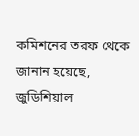কমিশনের তরফ থেকে জানান হয়েছে, জুডিশিয়াল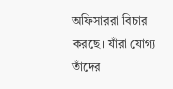অফিসাররা বিচার করছে। যাঁরা যোগ্য তাঁদের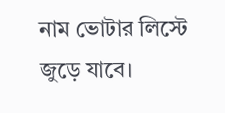নাম ভোটার লিস্টে জুড়ে যাবে।